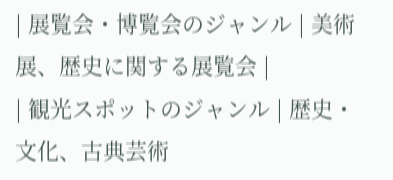| 展覧会・博覧会のジャンル | 美術展、歴史に関する展覧会 |
| 観光スポットのジャンル | 歴史・文化、古典芸術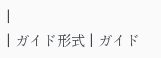|
| ガイド形式 | ガイド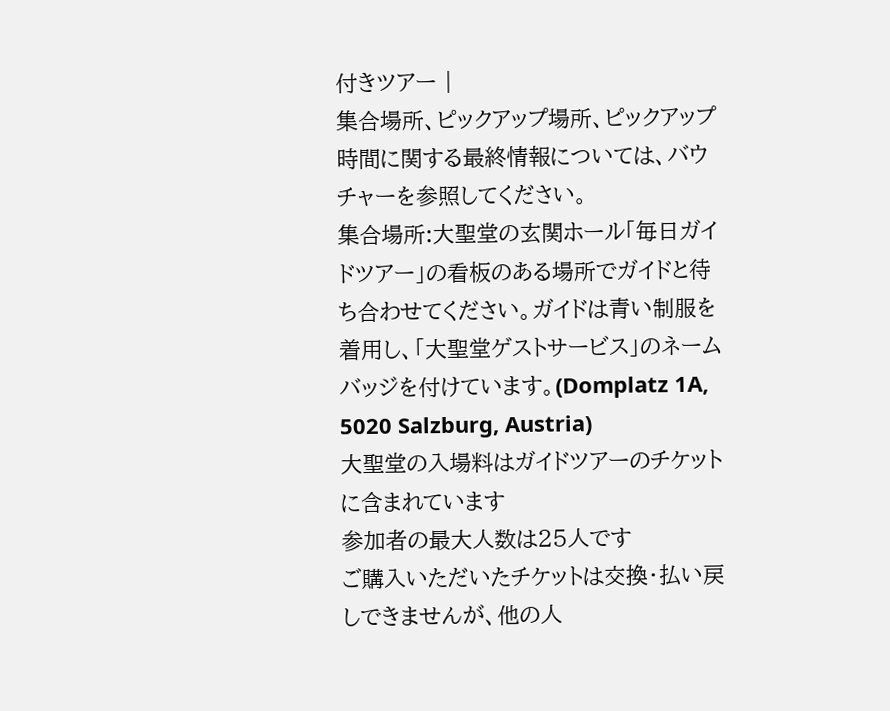付きツアー |
集合場所、ピックアップ場所、ピックアップ時間に関する最終情報については、バウチャーを参照してください。
集合場所:大聖堂の玄関ホール「毎日ガイドツアー」の看板のある場所でガイドと待ち合わせてください。ガイドは青い制服を着用し、「大聖堂ゲストサービス」のネームバッジを付けています。(Domplatz 1A, 5020 Salzburg, Austria)
大聖堂の入場料はガイドツアーのチケットに含まれています
参加者の最大人数は25人です
ご購入いただいたチケットは交換・払い戻しできませんが、他の人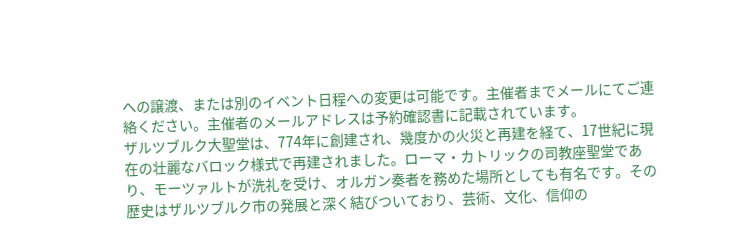への譲渡、または別のイベント日程への変更は可能です。主催者までメールにてご連絡ください。主催者のメールアドレスは予約確認書に記載されています。
ザルツブルク大聖堂は、774年に創建され、幾度かの火災と再建を経て、17世紀に現在の壮麗なバロック様式で再建されました。ローマ・カトリックの司教座聖堂であり、モーツァルトが洗礼を受け、オルガン奏者を務めた場所としても有名です。その歴史はザルツブルク市の発展と深く結びついており、芸術、文化、信仰の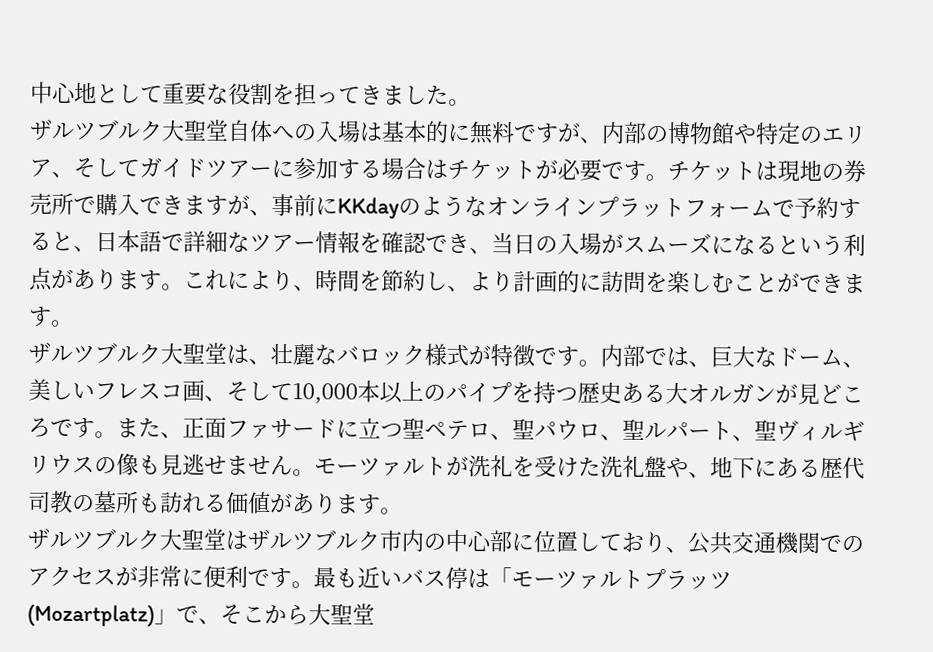中心地として重要な役割を担ってきました。
ザルツブルク大聖堂自体への入場は基本的に無料ですが、内部の博物館や特定のエリア、そしてガイドツアーに参加する場合はチケットが必要です。チケットは現地の券売所で購入できますが、事前にKKdayのようなオンラインプラットフォームで予約すると、日本語で詳細なツアー情報を確認でき、当日の入場がスムーズになるという利点があります。これにより、時間を節約し、より計画的に訪問を楽しむことができます。
ザルツブルク大聖堂は、壮麗なバロック様式が特徴です。内部では、巨大なドーム、美しいフレスコ画、そして10,000本以上のパイプを持つ歴史ある大オルガンが見どころです。また、正面ファサードに立つ聖ペテロ、聖パウロ、聖ルパート、聖ヴィルギリウスの像も見逃せません。モーツァルトが洗礼を受けた洗礼盤や、地下にある歴代司教の墓所も訪れる価値があります。
ザルツブルク大聖堂はザルツブルク市内の中心部に位置しており、公共交通機関でのアクセスが非常に便利です。最も近いバス停は「モーツァルトプラッツ (Mozartplatz)」で、そこから大聖堂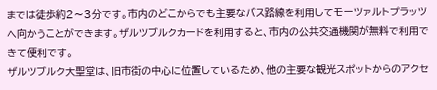までは徒歩約2〜3分です。市内のどこからでも主要なバス路線を利用してモーツァルトプラッツへ向かうことができます。ザルツブルクカードを利用すると、市内の公共交通機関が無料で利用できて便利です。
ザルツブルク大聖堂は、旧市街の中心に位置しているため、他の主要な観光スポットからのアクセ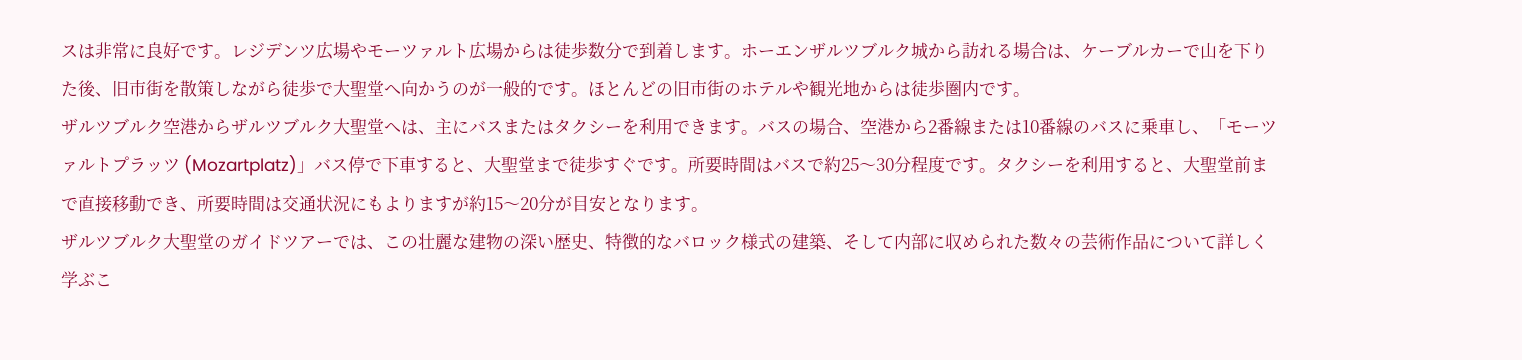スは非常に良好です。レジデンツ広場やモーツァルト広場からは徒歩数分で到着します。ホーエンザルツブルク城から訪れる場合は、ケーブルカーで山を下りた後、旧市街を散策しながら徒歩で大聖堂へ向かうのが一般的です。ほとんどの旧市街のホテルや観光地からは徒歩圏内です。
ザルツブルク空港からザルツブルク大聖堂へは、主にバスまたはタクシーを利用できます。バスの場合、空港から2番線または10番線のバスに乗車し、「モーツァルトプラッツ (Mozartplatz)」バス停で下車すると、大聖堂まで徒歩すぐです。所要時間はバスで約25〜30分程度です。タクシーを利用すると、大聖堂前まで直接移動でき、所要時間は交通状況にもよりますが約15〜20分が目安となります。
ザルツブルク大聖堂のガイドツアーでは、この壮麗な建物の深い歴史、特徴的なバロック様式の建築、そして内部に収められた数々の芸術作品について詳しく学ぶこ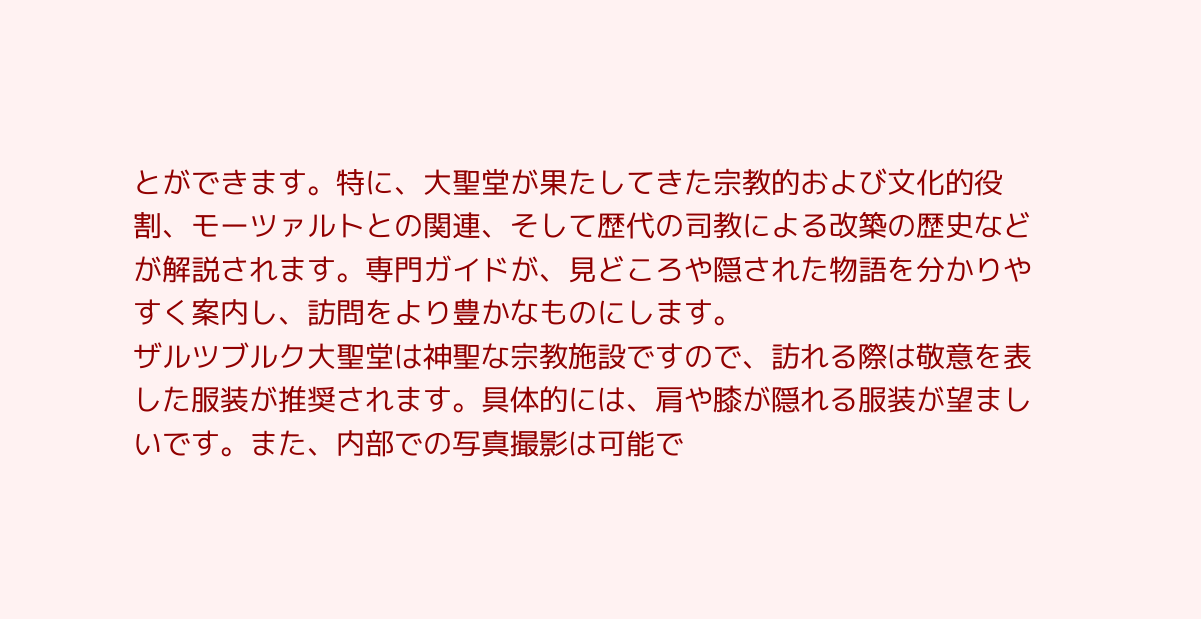とができます。特に、大聖堂が果たしてきた宗教的および文化的役割、モーツァルトとの関連、そして歴代の司教による改築の歴史などが解説されます。専門ガイドが、見どころや隠された物語を分かりやすく案内し、訪問をより豊かなものにします。
ザルツブルク大聖堂は神聖な宗教施設ですので、訪れる際は敬意を表した服装が推奨されます。具体的には、肩や膝が隠れる服装が望ましいです。また、内部での写真撮影は可能で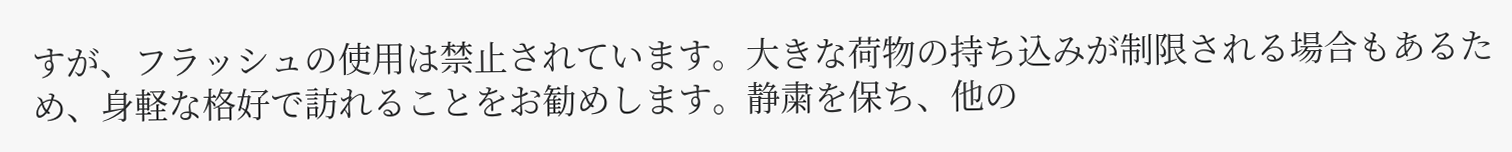すが、フラッシュの使用は禁止されています。大きな荷物の持ち込みが制限される場合もあるため、身軽な格好で訪れることをお勧めします。静粛を保ち、他の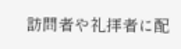訪問者や礼拝者に配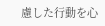慮した行動を心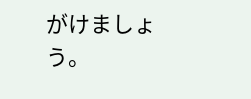がけましょう。